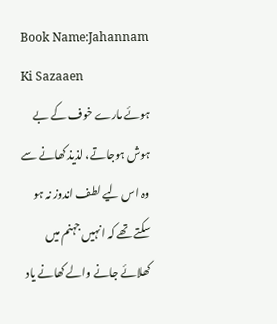Book Name:Jahannam Ki Sazaaen
ہوئے مارے خوف کے بے ہوش ہوجاتے، لذیذ کھانے سے وہ اس لیے لطف اندوز نہ ہو سکتے تھے کہ انہیں جہنم میں کھلائے جانے والے کھانے یاد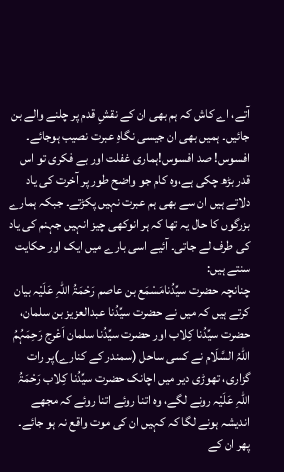آتے، اے کاش کہ ہم بھی ان کے نقشِ قدم پر چلنے والے بن جائیں۔ ہمیں بھی ان جیسی نگاہِ عبرت نصیب ہوجائے۔
افسوس! صد افسوس!ہماری غفلت اور بے فکری تو اس قدر بڑھ چکی ہے،وہ کام جو واضح طور پر آخرت کی یاد دلاتے ہیں ان سے بھی ہم عبرت نہیں پکڑتے۔ جبکہ ہمارے بزرگوں کا حال یہ تھا کہ ہر انوکھی چیز انہیں جہنم کی یاد کی طرف لے جاتی۔ آئیے اسی بارے میں ایک اور حکایت سنتے ہیں:
چنانچہ حضرت سیِّدُنامَسْمَع بن عاصم رَحْمَۃُ اللہِ عَلَیْہ بیان کرتے ہیں کہ میں نے حضرت سیِّدُنا عبدالعزیز بن سلمان، حضرت سیِّدُنا کِلاب اور حضرت سیِّدُنا سلمان اَعْرج رَحِمَہُمُ اللہُ السَّلَام نے کسی ساحل (سمندر کے کنارے)پر رات گزاری، تھوڑی دیر میں اچانک حضرت سیِّدُنا کِلاب رَحْمَۃُ اللہِ عَلَیْہ رونے لگے، وہ اتنا روئے اتنا روئے کہ مجھے اندیشہ ہونے لگا کہ کہیں ان کی موت واقع نہ ہو جائے۔ پھر ان کے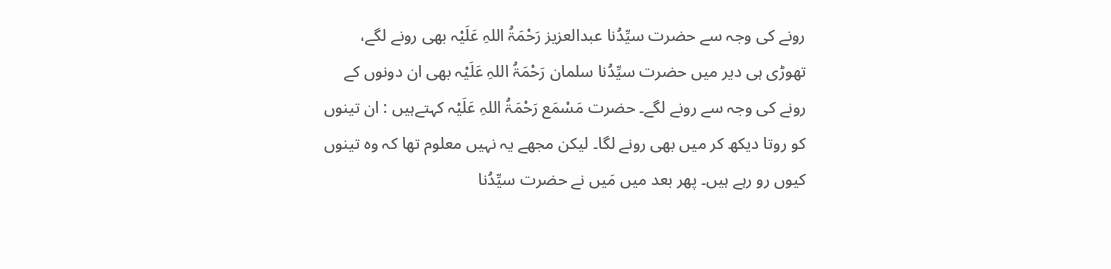رونے کی وجہ سے حضرت سیِّدُنا عبدالعزیز رَحْمَۃُ اللہِ عَلَیْہ بھی رونے لگے، تھوڑی ہی دیر میں حضرت سیِّدُنا سلمان رَحْمَۃُ اللہِ عَلَیْہ بھی ان دونوں کے رونے کی وجہ سے رونے لگے۔ حضرت مَسْمَع رَحْمَۃُ اللہِ عَلَیْہ کہتےہیں : ان تینوں کو روتا دیکھ کر میں بھی رونے لگا۔ لیکن مجھے یہ نہیں معلوم تھا کہ وہ تینوں کیوں رو رہے ہیں۔ پھر بعد میں مَیں نے حضرت سیِّدُنا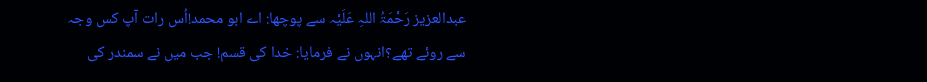عبدالعزیز رَحْمَۃُ اللہِ عَلَیْہ سے پوچھا: اے ابو محمد!اُس رات آپ کس وجہ سے روئے تھے؟انہوں نے فرمایا: خدا کی قسم! جب میں نے سمندر کی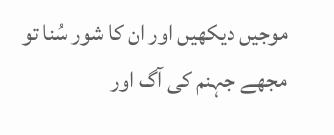موجیں دیکھیں اور ان کا شور سُنا تو مجھے جہنم کی آگ اور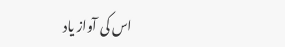اس کی آواز یاد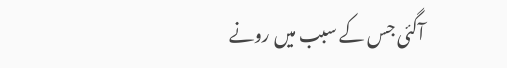آگئی جس کے سبب میں رونے